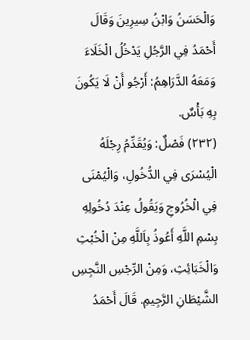وَالْحَسَنُ وَابْنُ سِيرِينَ وَقَالَ أَحْمَدُ فِي الرَّجُلِ يَدْخُلُ الْخَلَاءَ وَمَعَهُ الدَّرَاهِمُ: أَرْجُو أَنْ لَا يَكُونَ بِهِ بَأْسٌ.
(٢٣٢) فَصْلٌ: وَيُقَدِّمُ رِجْلَهُ الْيُسْرَى فِي الدُّخُولِ، وَالْيُمْنَى فِي الْخُرُوجِ وَيَقُولُ عِنْدَ دُخُولِهِ بِسْمِ اللَّهِ أَعُوذُ بِاَللَّهِ مِنْ الْخُبْثِ وَالْخَبَائِثِ، وَمِنْ الرِّجْسِ النَّجِسِ الشَّيْطَانِ الرَّجِيمِ. قَالَ أَحْمَدُ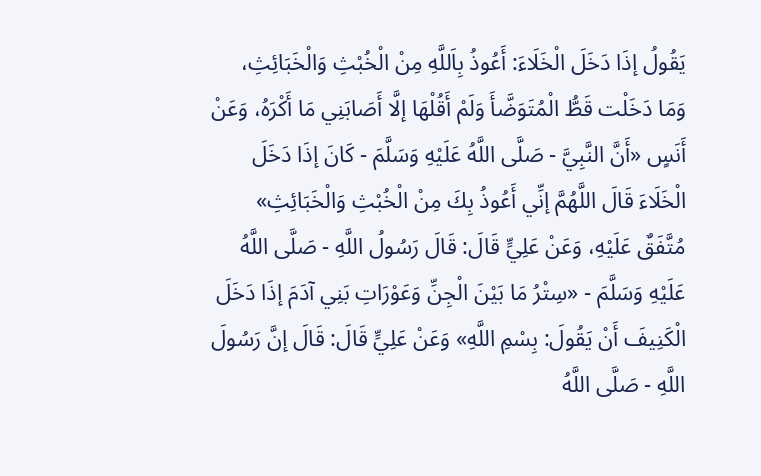يَقُولُ إذَا دَخَلَ الْخَلَاءَ: أَعُوذُ بِاَللَّهِ مِنْ الْخُبْثِ وَالْخَبَائِثِ، وَمَا دَخَلْت قَطُّ الْمُتَوَضَّأَ وَلَمْ أَقُلْهَا إلَّا أَصَابَنِي مَا أَكْرَهُ، وَعَنْ أَنَسٍ «أَنَّ النَّبِيَّ - صَلَّى اللَّهُ عَلَيْهِ وَسَلَّمَ - كَانَ إذَا دَخَلَ الْخَلَاءَ قَالَ اللَّهُمَّ إنِّي أَعُوذُ بِكَ مِنْ الْخُبْثِ وَالْخَبَائِثِ» مُتَّفَقٌ عَلَيْهِ، وَعَنْ عَلِيٍّ قَالَ: قَالَ رَسُولُ اللَّهِ - صَلَّى اللَّهُ عَلَيْهِ وَسَلَّمَ - «سِتْرُ مَا بَيْنَ الْجِنِّ وَعَوْرَاتِ بَنِي آدَمَ إذَا دَخَلَ الْكَنِيفَ أَنْ يَقُولَ: بِسْمِ اللَّهِ» وَعَنْ عَلِيٍّ قَالَ: قَالَ إنَّ رَسُولَ اللَّهِ - صَلَّى اللَّهُ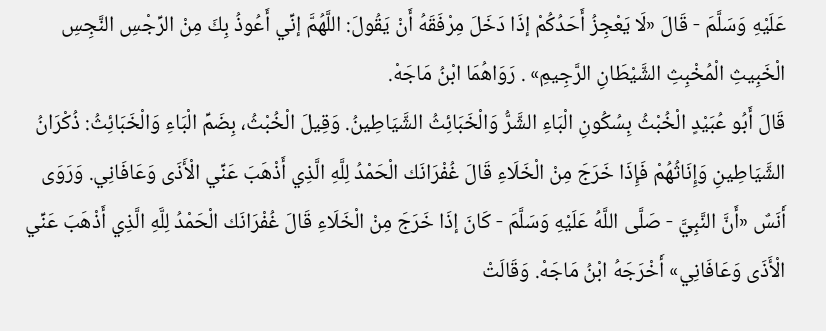عَلَيْهِ وَسَلَّمَ - قَالَ «لَا يَعْجِزُ أَحَدُكُمْ إذَا دَخَلَ مِرْفَقَهُ أَنْ يَقُولَ: اللَّهُمَّ إنِّي أَعُوذُ بِكَ مِنْ الرِّجْسِ النَّجِسِ الْخَبِيثِ الْمُخْبِثِ الشَّيْطَانِ الرَّجِيمِ» . رَوَاهُمَا ابْنُ مَاجَهْ.
قَالَ أَبُو عُبَيْدٍ الْخُبْثُ بِسُكُونِ الْبَاءِ الشَّرُّ وَالْخَبَائِثُ الشَّيَاطِينُ. وَقِيلَ الْخُبْثُ، بِضَمِّ الْبَاءِ وَالْخَبَائِثُ: ذُكْرَانُ الشَّيَاطِينِ وَإِنَاثُهُمْ فَإِذَا خَرَجَ مِنْ الْخَلَاءِ قَالَ غُفْرَانَك الْحَمْدُ لِلَّهِ الَّذِي أَذْهَبَ عَنِّي الْأَذَى وَعَافَانِي. وَرَوَى أَنَسٌ «أَنَّ النَّبِيَّ - صَلَّى اللَّهُ عَلَيْهِ وَسَلَّمَ - كَانَ إذَا خَرَجَ مِنْ الْخَلَاءِ قَالَ غُفْرَانَك الْحَمْدُ لِلَّهِ الَّذِي أَذْهَبَ عَنِّي الْأَذَى وَعَافَانِي» أَخْرَجَهُ ابْنُ مَاجَهْ. وَقَالَتْ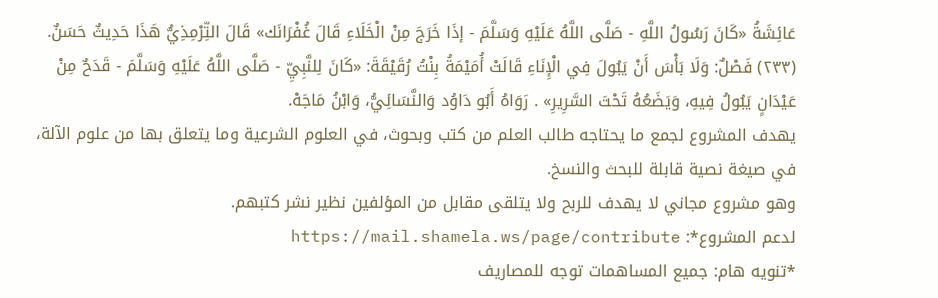عَائِشَةُ «كَانَ رَسُولُ اللَّهِ - صَلَّى اللَّهُ عَلَيْهِ وَسَلَّمَ - إذَا خَرَجَ مِنْ الْخَلَاءِ قَالَ غُفْرَانَك» قَالَ التِّرْمِذِيُّ هَذَا حَدِيثٌ حَسَنٌ.
(٢٣٣) فَصْلٌ: وَلَا بَأْسَ أَنْ يَبُولَ فِي الْإِنَاءِ قَالَتْ أُمَيْمَةُ بِنْتُ رُقَيْقَةَ: «كَانَ لِلنَّبِيِّ - صَلَّى اللَّهُ عَلَيْهِ وَسَلَّمَ - قَدَحٌ مِنْ عَيْدَانٍ يَبُولُ فِيهِ، وَيَضَعُهُ تَحْتَ السَّرِيرِ» . رَوَاهُ أَبُو دَاوُد وَالنَّسَائِيُّ، وَابْنُ مَاجَهْ.
يهدف المشروع لجمع ما يحتاجه طالب العلم من كتب وبحوث، في العلوم الشرعية وما يتعلق بها من علوم الآلة، في صيغة نصية قابلة للبحث والنسخ.
وهو مشروع مجاني لا يهدف للربح ولا يتلقى مقابل من المؤلفين نظير نشر كتبهم.
لدعم المشروع*: https://mail.shamela.ws/page/contribute
*تنويه هام: جميع المساهمات توجه للمصاريف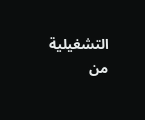التشغيلية من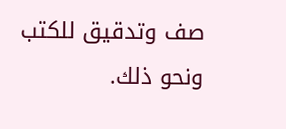صف وتدقيق للكتب ونحو ذلك.